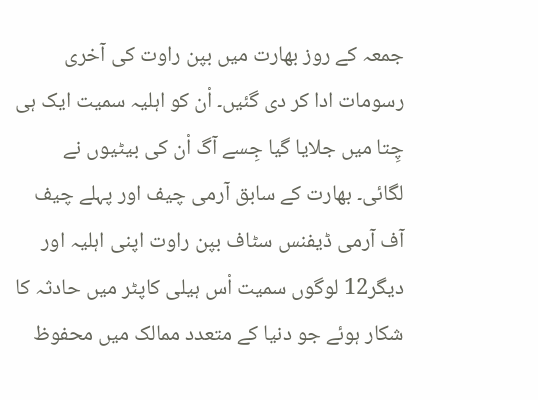جمعہ کے روز بھارت میں بپن راوت کی آخری رسومات ادا کر دی گئیں۔ اْن کو اہلیہ سمیت ایک ہی چِتا میں جلایا گیا جِسے آگ اْن کی بیٹیوں نے لگائی۔ بھارت کے سابق آرمی چیف اور پہلے چیف آف آرمی ڈیفنس سٹاف بپن راوت اپنی اہلیہ اور دیگر12 لوگوں سمیت اْس ہیلی کاپٹر میں حادثہ کا شکار ہوئے جو دنیا کے متعدد ممالک میں محفوظ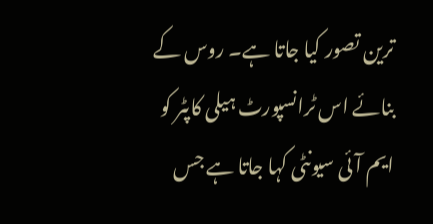ترین تصور کیا جاتا ہے۔ روس کے بنائے اس ٹرانسپورٹ ہیلی کاپٹر کو ایم آئی سیونٹی کہا جاتا ہے جس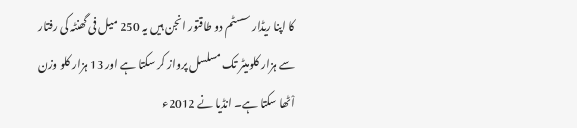کا اپنا ریڈار سسٹم دو طاقتور انجن ہیں یہ 250 میل فی گھنٹہ کی رفتار سے ہزار کلومیٹر تک مسلسل پرواز کر سکتا ہے اور 13 ہزار کلو وزن اْٹھا سکتا ہے۔ انڈیا نے 2012ء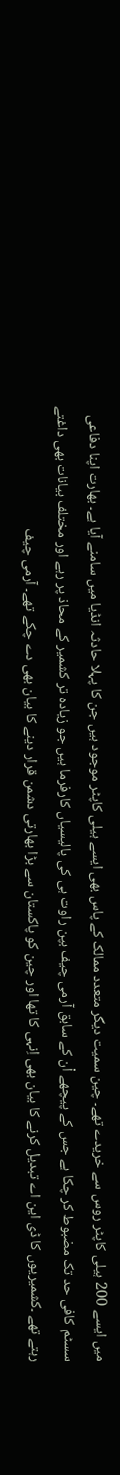میں ایسے 200 ہیلی کاپٹر روس سے خریدے تھے۔ چین سمیت دیگر متعدد ممالک کے پاس بھی ایسے ہیلی کاپٹر موجود ہیں جن کا پہلا حادثہ انڈیا میں سامنے آیا ہے۔ بھارت اپنا دفاعی سسٹم کافی حد تک مضبوط کر چکا ہے جس کے پیچھے اْن کے سابق آرمی چیف بپن راوت ہی کی پالیسیاں کارفرما ہیں جو زیادہ تر کشمیر کے محاذ پر رہے اور مختلف بیانات بھی داغتے رہتے تھے ۔کشمیریوں کا ڈی این اے تبدیل کرنے کا بیان بھی اِنہی کا تھا اور چین کو پاکستان سے بڑا بھارتی دشمن قرار دینے کا بیان بھی دے چکے تھے۔ آرمی چیف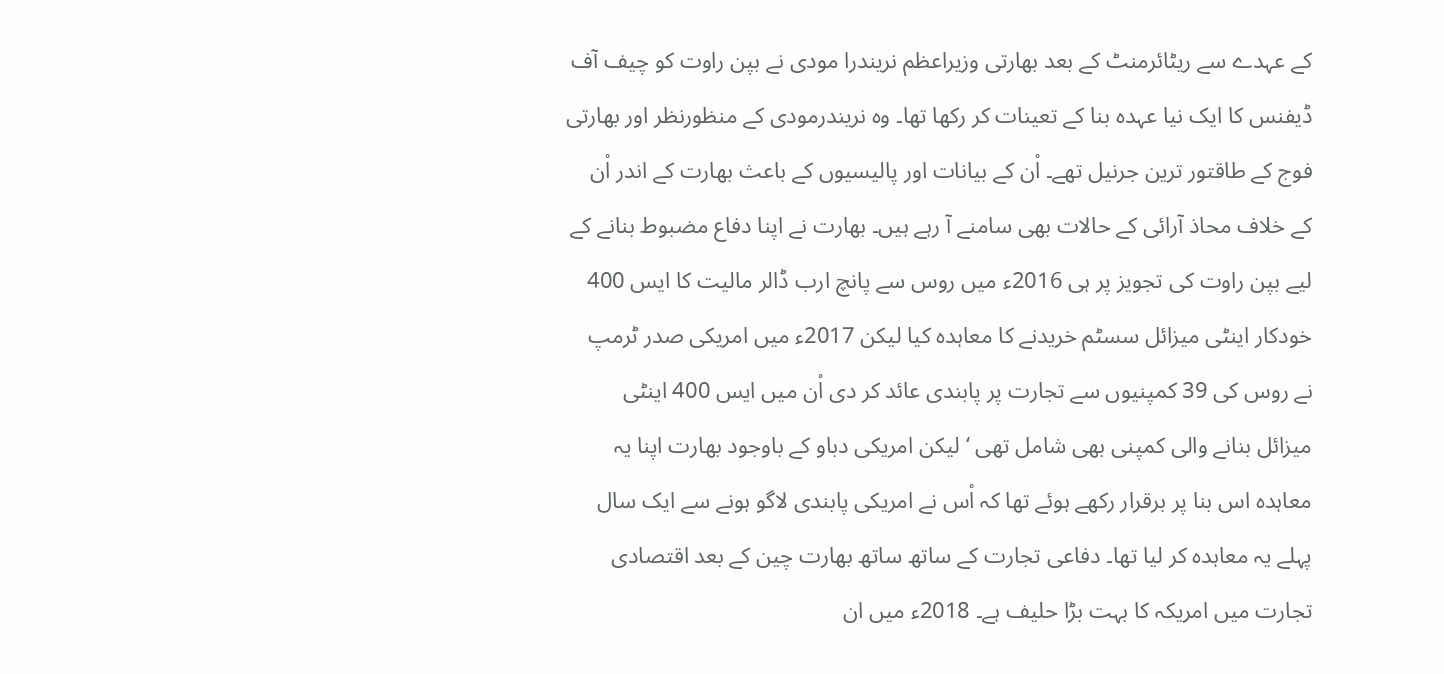کے عہدے سے ریٹائرمنٹ کے بعد بھارتی وزیراعظم نریندرا مودی نے بپن راوت کو چیف آف ڈیفنس کا ایک نیا عہدہ بنا کے تعینات کر رکھا تھا۔ وہ نریندرمودی کے منظورنظر اور بھارتی فوج کے طاقتور ترین جرنیل تھے۔ اْن کے بیانات اور پالیسیوں کے باعث بھارت کے اندر اْن کے خلاف محاذ آرائی کے حالات بھی سامنے آ رہے ہیں۔ بھارت نے اپنا دفاع مضبوط بنانے کے لیے بپن راوت کی تجویز پر ہی 2016ء میں روس سے پانچ ارب ڈالر مالیت کا ایس 400 خودکار اینٹی میزائل سسٹم خریدنے کا معاہدہ کیا لیکن 2017ء میں امریکی صدر ٹرمپ نے روس کی 39 کمپنیوں سے تجارت پر پابندی عائد کر دی اْن میں ایس 400 اینٹی میزائل بنانے والی کمپنی بھی شامل تھی ‘ لیکن امریکی دباو کے باوجود بھارت اپنا یہ معاہدہ اس بنا پر برقرار رکھے ہوئے تھا کہ اْس نے امریکی پابندی لاگو ہونے سے ایک سال پہلے یہ معاہدہ کر لیا تھا۔ دفاعی تجارت کے ساتھ ساتھ بھارت چین کے بعد اقتصادی تجارت میں امریکہ کا بہت بڑا حلیف ہے۔ 2018ء میں ان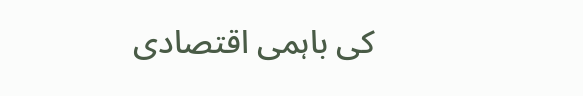کی باہمی اقتصادی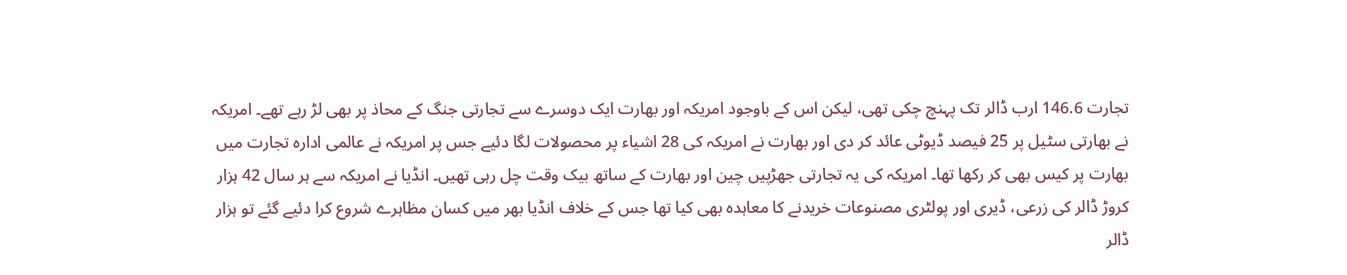تجارت 146.6 ارب ڈالر تک پہنچ چکی تھی، لیکن اس کے باوجود امریکہ اور بھارت ایک دوسرے سے تجارتی جنگ کے محاذ پر بھی لڑ رہے تھے۔ امریکہ نے بھارتی سٹیل پر 25 فیصد ڈیوٹی عائد کر دی اور بھارت نے امریکہ کی 28 اشیاء پر محصولات لگا دئیے جس پر امریکہ نے عالمی ادارہ تجارت میں بھارت پر کیس بھی کر رکھا تھا۔ امریکہ کی یہ تجارتی جھڑپیں چین اور بھارت کے ساتھ بیک وقت چل رہی تھیں۔ انڈیا نے امریکہ سے ہر سال 42 ہزار کروڑ ڈالر کی زرعی، ڈیری اور پولٹری مصنوعات خریدنے کا معاہدہ بھی کیا تھا جس کے خلاف انڈیا بھر میں کسان مظاہرے شروع کرا دئیے گئے تو ہزار ڈالر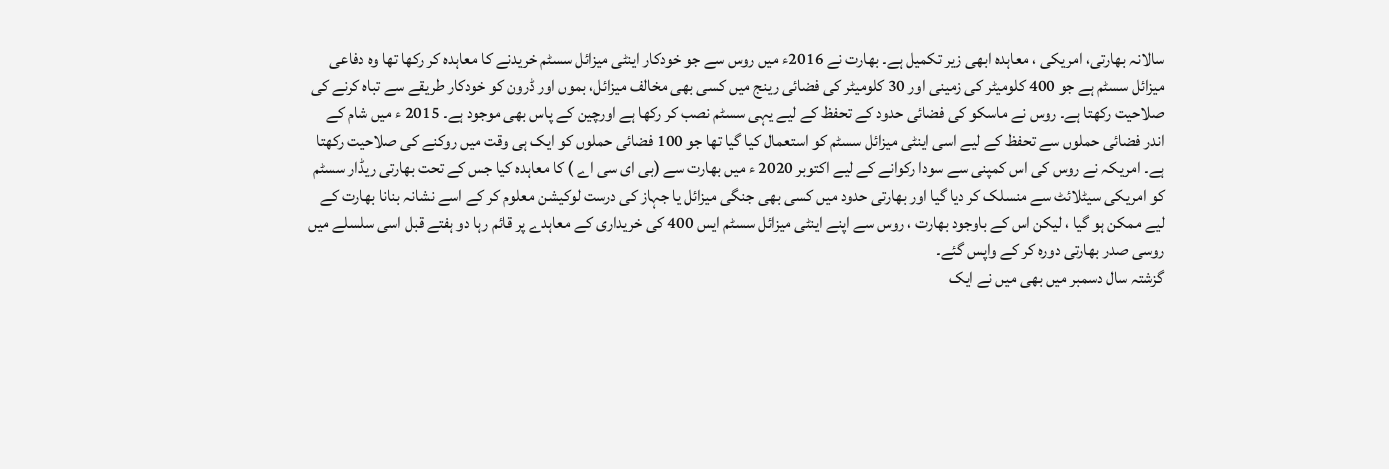سالانہ بھارتی، امریکی ، معاہدہ ابھی زیر تکمیل ہے۔ بھارت نے 2016ء میں روس سے جو خودکار اینٹی میزائل سسٹم خریدنے کا معاہدہ کر رکھا تھا وہ دفاعی میزائل سسٹم ہے جو 400 کلومیٹر کی زمینی اور 30 کلومیٹر کی فضائی رینج میں کسی بھی مخالف میزائل، بموں اور ڈرون کو خودکار طریقے سے تباہ کرنے کی صلاحیت رکھتا ہے۔ روس نے ماسکو کی فضائی حدود کے تحفظ کے لیے یہی سسٹم نصب کر رکھا ہے اورچین کے پاس بھی موجود ہے۔ 2015 ء میں شام کے اندر فضائی حملوں سے تحفظ کے لیے اسی اینٹی میزائل سسٹم کو استعمال کیا گیا تھا جو 100 فضائی حملوں کو ایک ہی وقت میں روکنے کی صلاحیت رکھتا ہے۔ امریکہ نے روس کی اس کمپنی سے سودا رکوانے کے لیے اکتوبر 2020 ء میں بھارت سے (بی ای سی اے ) کا معاہدہ کیا جس کے تحت بھارتی ریڈار سسٹم کو امریکی سیٹلائٹ سے منسلک کر دیا گیا اور بھارتی حدود میں کسی بھی جنگی میزائل یا جہاز کی درست لوکیشن معلوم کر کے اسے نشانہ بنانا بھارت کے لیے ممکن ہو گیا ، لیکن اس کے باوجود بھارت ، روس سے اپنے اینٹی میزائل سسٹم ایس 400 کی خریداری کے معاہدے پر قائم رہا دو ہفتے قبل اسی سلسلے میں روسی صدر بھارتی دورہ کر کے واپس گئے۔
گزشتہ سال دسمبر میں بھی میں نے ایک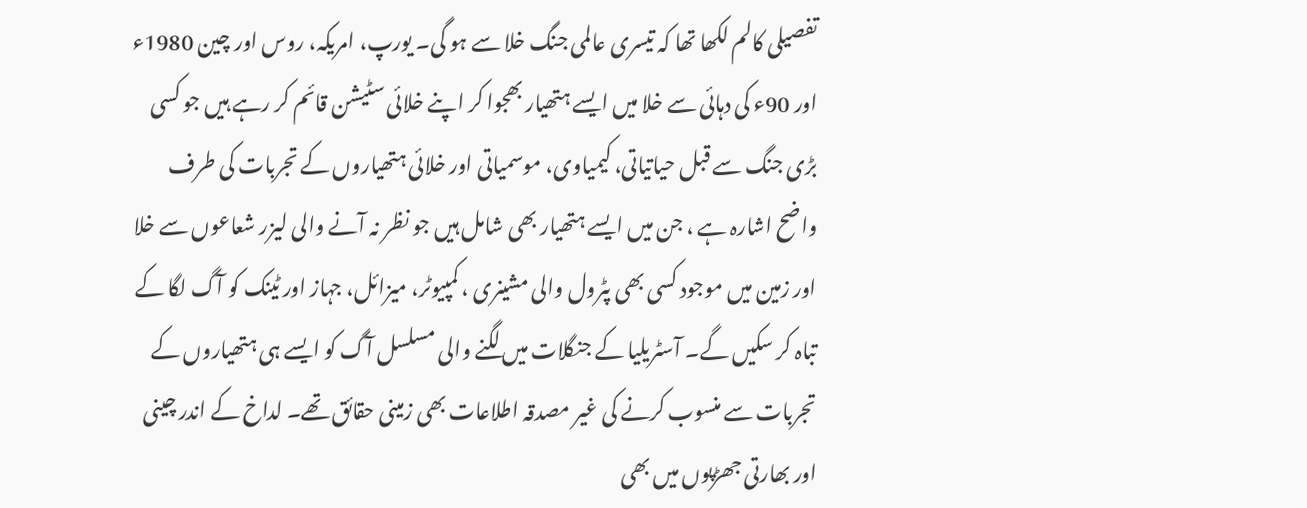تفصیلی کالم لکھا تھا کہ تیسری عالمی جنگ خلا سے ہو گی۔ یورپ، امریکہ، روس اور چین 1980ء اور 90ء کی دہائی سے خلا میں ایسے ہتھیار بھجوا کر اپنے خلائی سٹیشن قائم کر رہے ہیں جو کسی بڑی جنگ سے قبل حیاتیاتی، کیمیاوی، موسمیاتی اور خلائی ہتھیاروں کے تجربات کی طرف واضح اشارہ ہے ، جن میں ایسے ہتھیار بھی شامل ہیں جو نظر نہ آنے والی لیزر شعاعوں سے خلا اور زمین میں موجود کسی بھی پٹرول والی مشینری ، کمپیوٹر، میزائل، جہاز اور ٹینک کو آگ لگا کے تباہ کر سکیں گے۔ آسٹریلیا کے جنگلات میں لگنے والی مسلسل آگ کو ایسے ہی ہتھیاروں کے تجربات سے منسوب کرنے کی غیر مصدقہ اطلاعات بھی زمینی حقائق تھے۔ لداخ کے اندر چینی اور بھارتی جھڑپوں میں بھی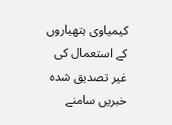کیمیاوی ہتھیاروں کے استعمال کی غیر تصدیق شدہ خبریں سامنے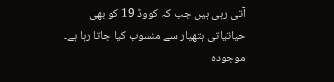آتی رہی ہیں جب کہ کووڈ 19 کو بھی حیاتیاتی ہتھیار سے منسوب کیا جاتا رہا ہے۔ موجودہ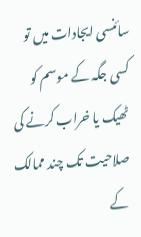سائنسی ایجادات میں تو کسی جگہ کے موسم کو ٹھیک یا خراب کرنے کی صلاحیت تک چند ممالک کے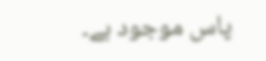پاس موجود ہے۔